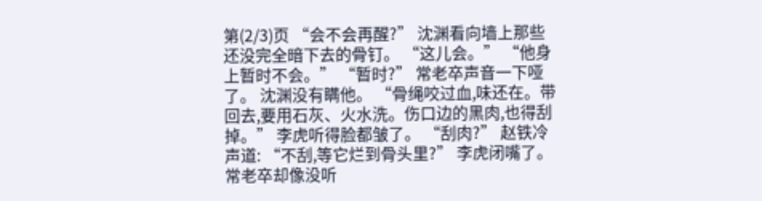第(2/3)页 “会不会再醒?” 沈渊看向墙上那些还没完全暗下去的骨钉。 “这儿会。” “他身上暂时不会。” “暂时?” 常老卒声音一下哑了。 沈渊没有瞒他。 “骨绳咬过血,味还在。带回去,要用石灰、火水洗。伤口边的黑肉,也得刮掉。” 李虎听得脸都皱了。 “刮肉?” 赵铁冷声道: “不刮,等它烂到骨头里?” 李虎闭嘴了。 常老卒却像没听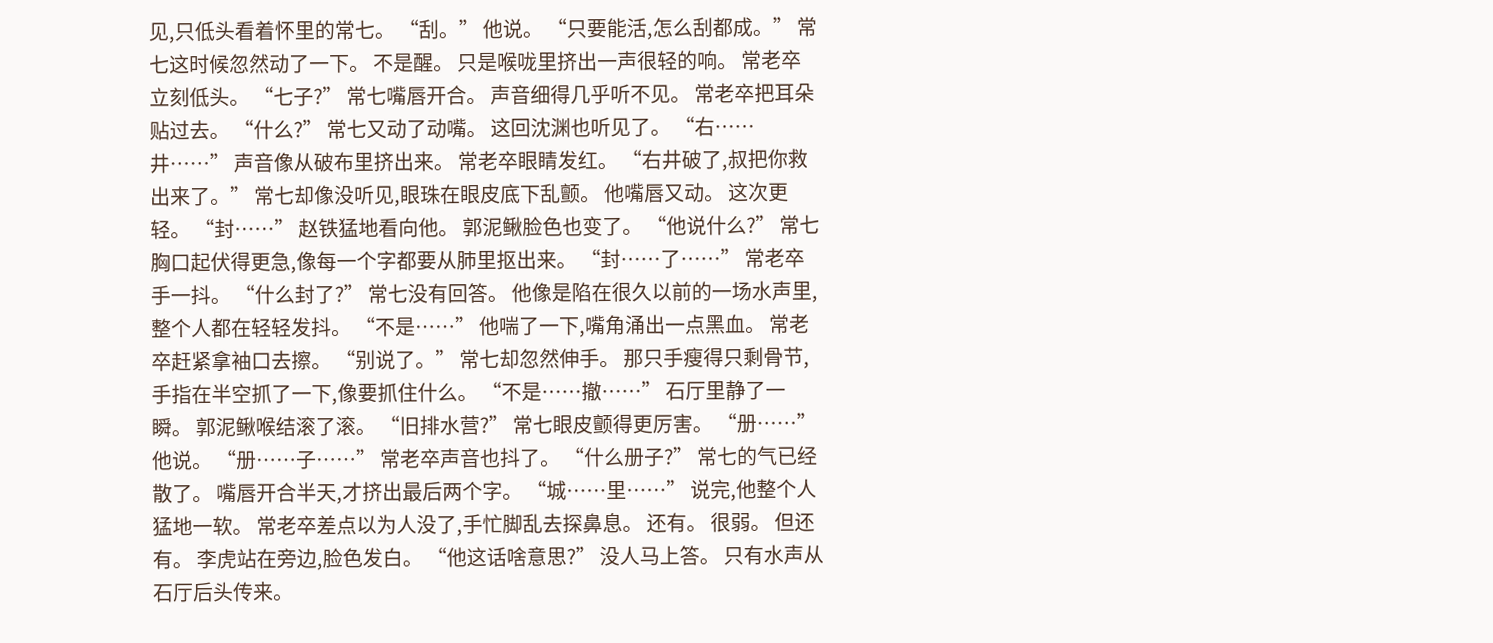见,只低头看着怀里的常七。 “刮。” 他说。 “只要能活,怎么刮都成。” 常七这时候忽然动了一下。 不是醒。 只是喉咙里挤出一声很轻的响。 常老卒立刻低头。 “七子?” 常七嘴唇开合。 声音细得几乎听不见。 常老卒把耳朵贴过去。 “什么?” 常七又动了动嘴。 这回沈渊也听见了。 “右……井……” 声音像从破布里挤出来。 常老卒眼睛发红。 “右井破了,叔把你救出来了。” 常七却像没听见,眼珠在眼皮底下乱颤。 他嘴唇又动。 这次更轻。 “封……” 赵铁猛地看向他。 郭泥鳅脸色也变了。 “他说什么?” 常七胸口起伏得更急,像每一个字都要从肺里抠出来。 “封……了……” 常老卒手一抖。 “什么封了?” 常七没有回答。 他像是陷在很久以前的一场水声里,整个人都在轻轻发抖。 “不是……” 他喘了一下,嘴角涌出一点黑血。 常老卒赶紧拿袖口去擦。 “别说了。” 常七却忽然伸手。 那只手瘦得只剩骨节,手指在半空抓了一下,像要抓住什么。 “不是……撤……” 石厅里静了一瞬。 郭泥鳅喉结滚了滚。 “旧排水营?” 常七眼皮颤得更厉害。 “册……” 他说。 “册……子……” 常老卒声音也抖了。 “什么册子?” 常七的气已经散了。 嘴唇开合半天,才挤出最后两个字。 “城……里……” 说完,他整个人猛地一软。 常老卒差点以为人没了,手忙脚乱去探鼻息。 还有。 很弱。 但还有。 李虎站在旁边,脸色发白。 “他这话啥意思?” 没人马上答。 只有水声从石厅后头传来。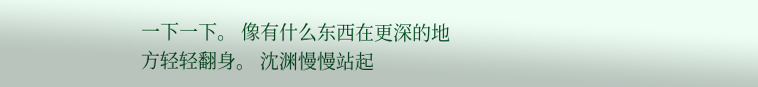一下一下。 像有什么东西在更深的地方轻轻翻身。 沈渊慢慢站起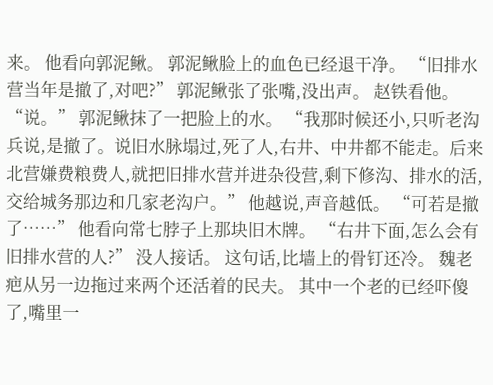来。 他看向郭泥鳅。 郭泥鳅脸上的血色已经退干净。 “旧排水营当年是撤了,对吧?” 郭泥鳅张了张嘴,没出声。 赵铁看他。 “说。” 郭泥鳅抹了一把脸上的水。 “我那时候还小,只听老沟兵说,是撤了。说旧水脉塌过,死了人,右井、中井都不能走。后来北营嫌费粮费人,就把旧排水营并进杂役营,剩下修沟、排水的活,交给城务那边和几家老沟户。” 他越说,声音越低。 “可若是撤了……” 他看向常七脖子上那块旧木牌。 “右井下面,怎么会有旧排水营的人?” 没人接话。 这句话,比墙上的骨钉还冷。 魏老疤从另一边拖过来两个还活着的民夫。 其中一个老的已经吓傻了,嘴里一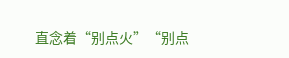直念着“别点火”“别点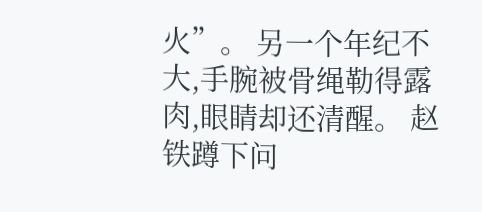火”。 另一个年纪不大,手腕被骨绳勒得露肉,眼睛却还清醒。 赵铁蹲下问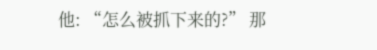他: “怎么被抓下来的?” 那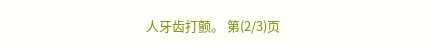人牙齿打颤。 第(2/3)页